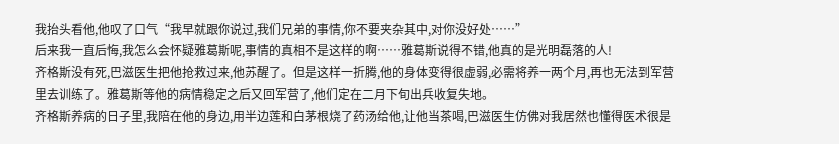我抬头看他,他叹了口气“我早就跟你说过,我们兄弟的事情,你不要夹杂其中,对你没好处……”
后来我一直后悔,我怎么会怀疑雅葛斯呢,事情的真相不是这样的啊……雅葛斯说得不错,他真的是光明磊落的人!
齐格斯没有死,巴滋医生把他抢救过来,他苏醒了。但是这样一折腾,他的身体变得很虚弱,必需将养一两个月,再也无法到军营里去训练了。雅葛斯等他的病情稳定之后又回军营了,他们定在二月下旬出兵收复失地。
齐格斯养病的日子里,我陪在他的身边,用半边莲和白茅根烧了药汤给他,让他当茶喝,巴滋医生仿佛对我居然也懂得医术很是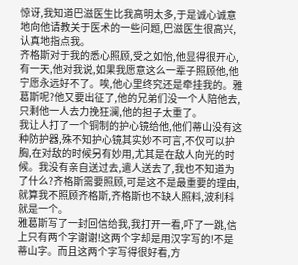惊讶,我知道巴滋医生比我高明太多,于是诚心诚意地向他请教关于医术的一些问题,巴滋医生很高兴,认真地指点我。
齐格斯对于我的悉心照顾,受之如怡,他显得很开心,有一天,他对我说,如果我愿意这么一辈子照顾他,他宁愿永远好不了。唉,他心里终究还是牵挂我的。雅葛斯呢?他又要出征了,他的兄弟们没一个人陪他去,只剩他一人去力挽狂澜,他的担子太重了。
我让人打了一个铜制的护心镜给他,他们蒂山没有这种防护器,殊不知护心镜其实妙不可言,不仅可以护胸,在对敌的时候另有妙用,尤其是在敌人向光的时候。我没有亲自送过去,遣人送去了,我也不知道为了什么?齐格斯需要照顾,可是这不是最重要的理由,就算我不照顾齐格斯,齐格斯也不缺人照料,波利科就是一个。
雅葛斯写了一封回信给我,我打开一看,吓了一跳,信上只有两个字谢谢!这两个字却是用汉字写的!不是蒂山字。而且这两个字写得很好看,方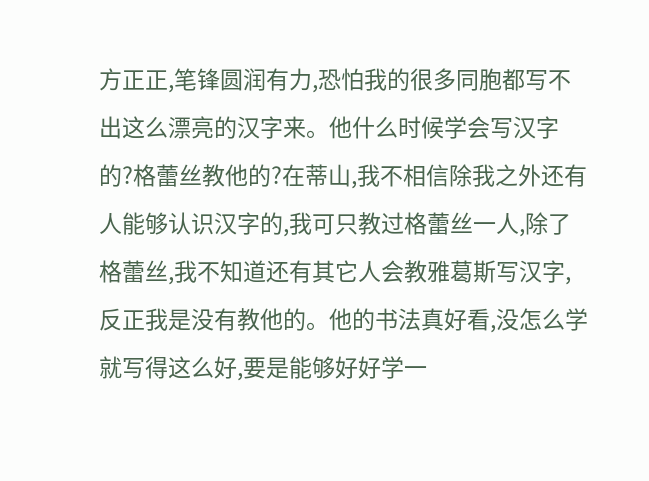方正正,笔锋圆润有力,恐怕我的很多同胞都写不出这么漂亮的汉字来。他什么时候学会写汉字的?格蕾丝教他的?在蒂山,我不相信除我之外还有人能够认识汉字的,我可只教过格蕾丝一人,除了格蕾丝,我不知道还有其它人会教雅葛斯写汉字,反正我是没有教他的。他的书法真好看,没怎么学就写得这么好,要是能够好好学一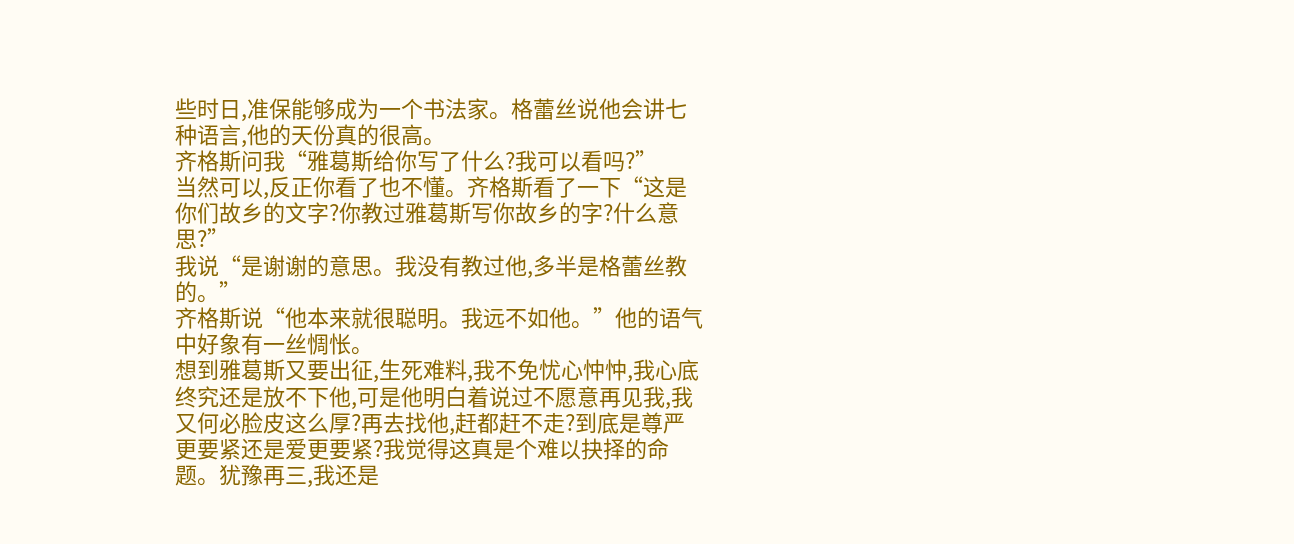些时日,准保能够成为一个书法家。格蕾丝说他会讲七种语言,他的天份真的很高。
齐格斯问我“雅葛斯给你写了什么?我可以看吗?”
当然可以,反正你看了也不懂。齐格斯看了一下“这是你们故乡的文字?你教过雅葛斯写你故乡的字?什么意思?”
我说“是谢谢的意思。我没有教过他,多半是格蕾丝教的。”
齐格斯说“他本来就很聪明。我远不如他。”他的语气中好象有一丝惆怅。
想到雅葛斯又要出征,生死难料,我不免忧心忡忡,我心底终究还是放不下他,可是他明白着说过不愿意再见我,我又何必脸皮这么厚?再去找他,赶都赶不走?到底是尊严更要紧还是爱更要紧?我觉得这真是个难以抉择的命题。犹豫再三,我还是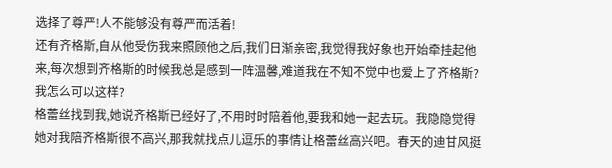选择了尊严!人不能够没有尊严而活着!
还有齐格斯,自从他受伤我来照顾他之后,我们日渐亲密,我觉得我好象也开始牵挂起他来,每次想到齐格斯的时候我总是感到一阵温馨,难道我在不知不觉中也爱上了齐格斯?我怎么可以这样?
格蕾丝找到我,她说齐格斯已经好了,不用时时陪着他,要我和她一起去玩。我隐隐觉得她对我陪齐格斯很不高兴,那我就找点儿逗乐的事情让格蕾丝高兴吧。春天的迪甘风挺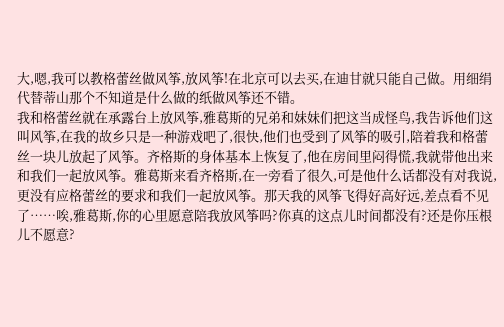大,嗯,我可以教格蕾丝做风筝,放风筝!在北京可以去买,在迪甘就只能自己做。用细绢代替蒂山那个不知道是什么做的纸做风筝还不错。
我和格蕾丝就在承露台上放风筝,雅葛斯的兄弟和妹妹们把这当成怪鸟,我告诉他们这叫风筝,在我的故乡只是一种游戏吧了,很快,他们也受到了风筝的吸引,陪着我和格蕾丝一块儿放起了风筝。齐格斯的身体基本上恢复了,他在房间里闷得慌,我就带他出来和我们一起放风筝。雅葛斯来看齐格斯,在一旁看了很久,可是他什么话都没有对我说,更没有应格蕾丝的要求和我们一起放风筝。那天我的风筝飞得好高好远,差点看不见了……唉,雅葛斯,你的心里愿意陪我放风筝吗?你真的这点儿时间都没有?还是你压根儿不愿意?